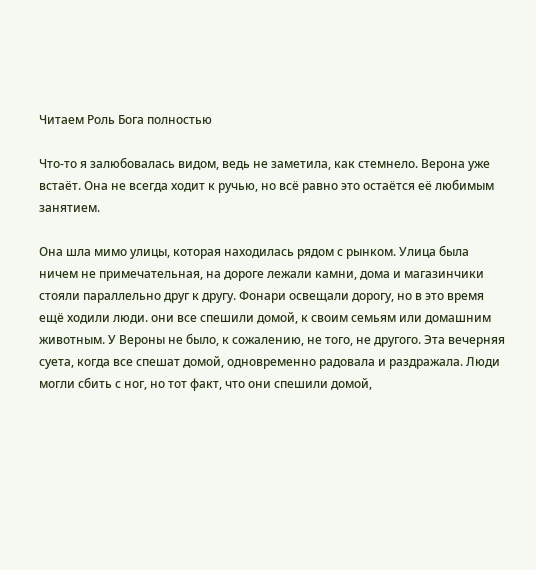Читаем Роль Бога полностью

Что-то я залюбовалась видом, ведь не заметила, как стемнело. Верона уже встаёт. Она не всегда ходит к ручью, но всё равно это остаётся её любимым занятием.

Она шла мимо улицы, которая находилась рядом с рынком. Улица была ничем не примечательная, на дороге лежали камни, дома и магазинчики стояли параллельно друг к другу. Фонари освещали дорогу, но в это время ещё ходили люди. они все спешили домой, к своим семьям или домашним животным. У Вероны не было, к сожалению, не того, не другого. Эта вечерняя суета, когда все спешат домой, одновременно радовала и раздражала. Люди могли сбить с ног, но тот факт, что они спешили домой,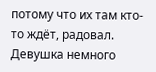потому что их там кто-то ждёт, радовал. Девушка немного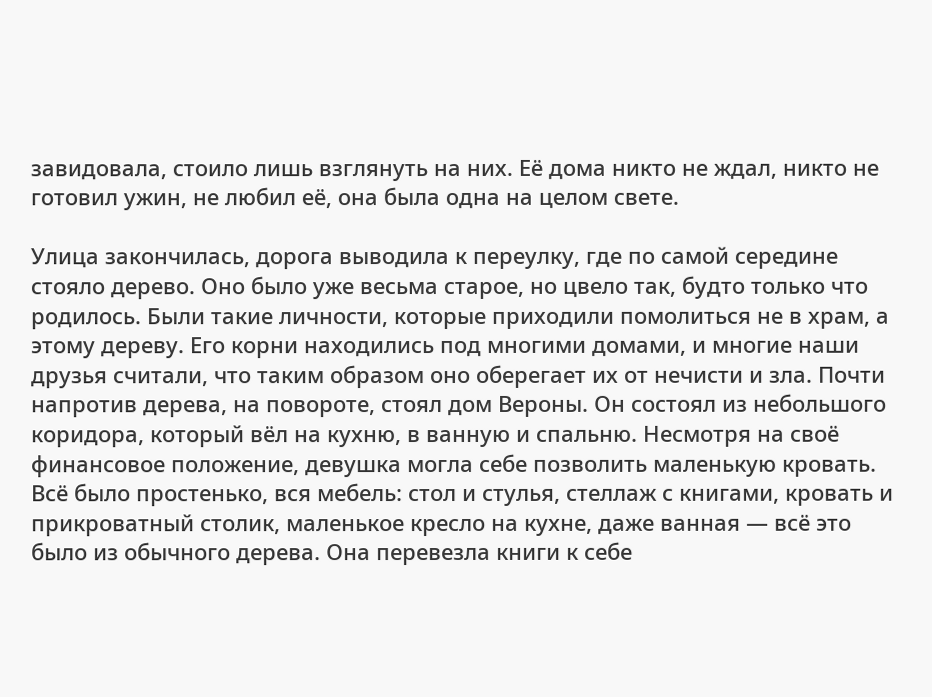завидовала, стоило лишь взглянуть на них. Её дома никто не ждал, никто не готовил ужин, не любил её, она была одна на целом свете.

Улица закончилась, дорога выводила к переулку, где по самой середине стояло дерево. Оно было уже весьма старое, но цвело так, будто только что родилось. Были такие личности, которые приходили помолиться не в храм, а этому дереву. Его корни находились под многими домами, и многие наши друзья считали, что таким образом оно оберегает их от нечисти и зла. Почти напротив дерева, на повороте, стоял дом Вероны. Он состоял из небольшого коридора, который вёл на кухню, в ванную и спальню. Несмотря на своё финансовое положение, девушка могла себе позволить маленькую кровать. Всё было простенько, вся мебель: стол и стулья, стеллаж с книгами, кровать и прикроватный столик, маленькое кресло на кухне, даже ванная — всё это было из обычного дерева. Она перевезла книги к себе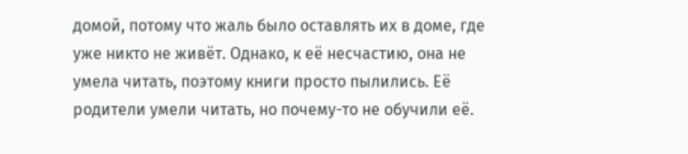домой, потому что жаль было оставлять их в доме, где уже никто не живёт. Однако, к её несчастию, она не умела читать, поэтому книги просто пылились. Её родители умели читать, но почему-то не обучили её.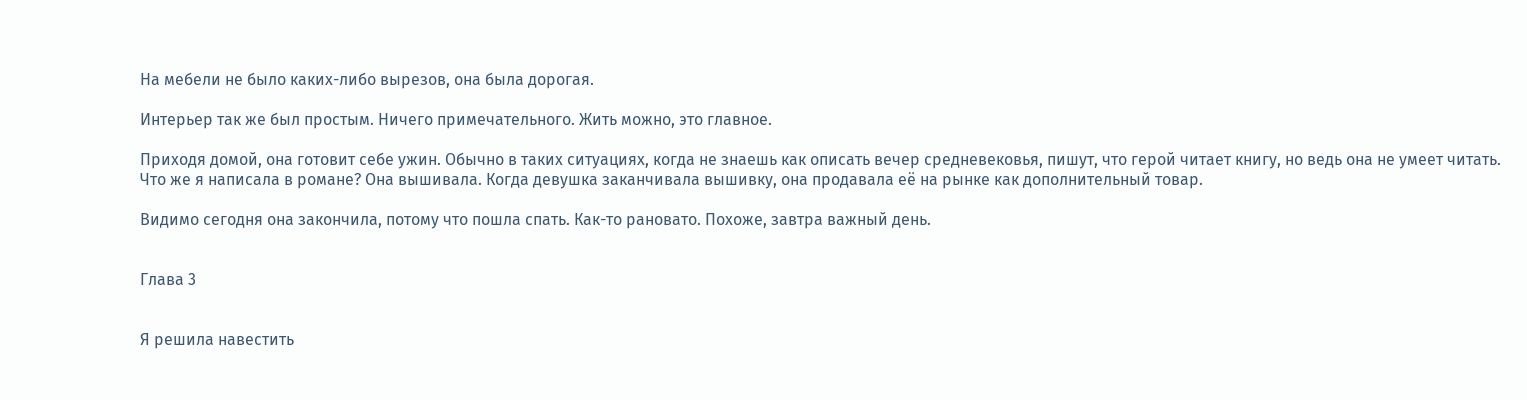На мебели не было каких-либо вырезов, она была дорогая.

Интерьер так же был простым. Ничего примечательного. Жить можно, это главное.

Приходя домой, она готовит себе ужин. Обычно в таких ситуациях, когда не знаешь как описать вечер средневековья, пишут, что герой читает книгу, но ведь она не умеет читать. Что же я написала в романе? Она вышивала. Когда девушка заканчивала вышивку, она продавала её на рынке как дополнительный товар.

Видимо сегодня она закончила, потому что пошла спать. Как-то рановато. Похоже, завтра важный день.


Глава 3


Я решила навестить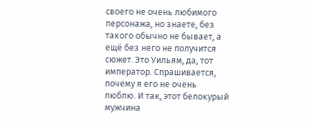своего не очень любимого персонажа, но знаете, без такого обычно не бывает, а ещё без него не получится сюжет. Это Уильям, да, тот император. Спрашивается, почему я его не очень люблю. И так, этот белокурый мужчина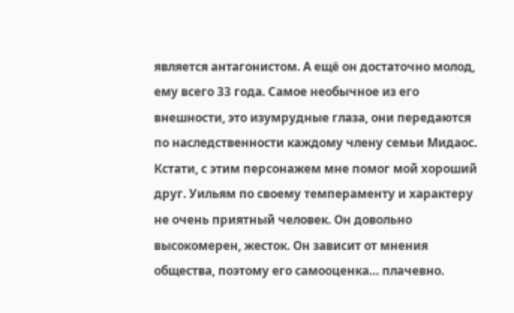является антагонистом. А ещё он достаточно молод, ему всего 33 года. Самое необычное из его внешности, это изумрудные глаза, они передаются по наследственности каждому члену семьи Мидаос. Кстати, с этим персонажем мне помог мой хороший друг. Уильям по своему темпераменту и характеру не очень приятный человек. Он довольно высокомерен, жесток. Он зависит от мнения общества, поэтому его самооценка… плачевно.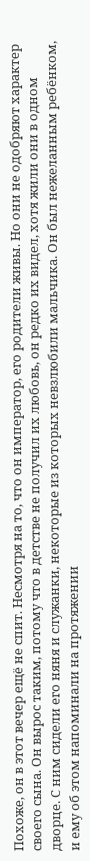Похоже, он в этот вечер ещё не спит. Несмотря на то, что он император, его родители живы. Но они не одобряют характер своего сына. Он вырос таким, потому что в детстве не получил их любовь, он редко их видел, хотя жили они в одном дворце. С ним сидели его няня и служанки, некоторые из которых невзлюбили мальчика. Он был нежеланным ребёнком, и ему об этом напоминали на протяжении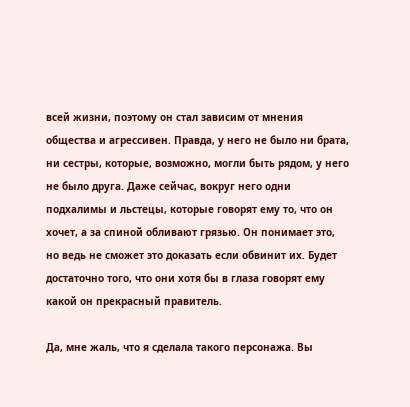всей жизни, поэтому он стал зависим от мнения общества и агрессивен. Правда, у него не было ни брата, ни сестры, которые, возможно, могли быть рядом, у него не было друга. Даже сейчас, вокруг него одни подхалимы и льстецы, которые говорят ему то, что он хочет, а за спиной обливают грязью. Он понимает это, но ведь не сможет это доказать если обвинит их. Будет достаточно того, что они хотя бы в глаза говорят ему какой он прекрасный правитель.

Да, мне жаль, что я сделала такого персонажа. Вы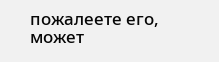пожалеете его, может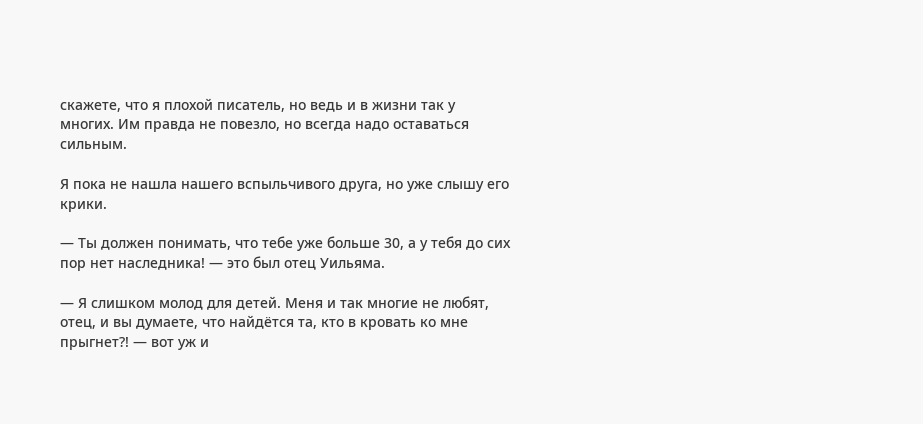скажете, что я плохой писатель, но ведь и в жизни так у многих. Им правда не повезло, но всегда надо оставаться сильным.

Я пока не нашла нашего вспыльчивого друга, но уже слышу его крики.

— Ты должен понимать, что тебе уже больше 30, а у тебя до сих пор нет наследника! — это был отец Уильяма.

— Я слишком молод для детей. Меня и так многие не любят, отец, и вы думаете, что найдётся та, кто в кровать ко мне прыгнет?! — вот уж и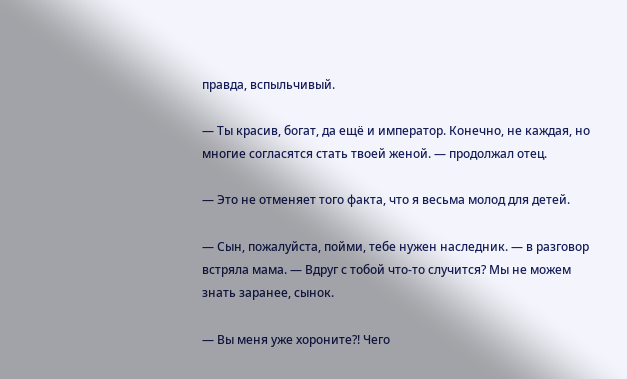правда, вспыльчивый.

— Ты красив, богат, да ещё и император. Конечно, не каждая, но многие согласятся стать твоей женой. — продолжал отец.

— Это не отменяет того факта, что я весьма молод для детей.

— Сын, пожалуйста, пойми, тебе нужен наследник. — в разговор встряла мама. — Вдруг с тобой что-то случится? Мы не можем знать заранее, сынок.

— Вы меня уже хороните?! Чего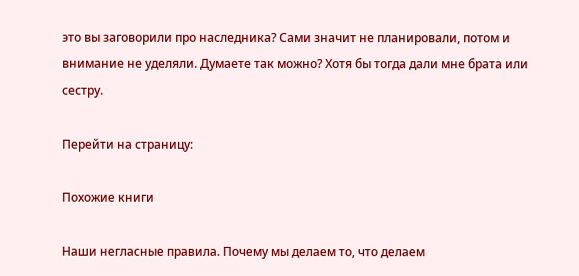это вы заговорили про наследника? Сами значит не планировали, потом и внимание не уделяли. Думаете так можно? Хотя бы тогда дали мне брата или сестру.

Перейти на страницу:

Похожие книги

Наши негласные правила. Почему мы делаем то, что делаем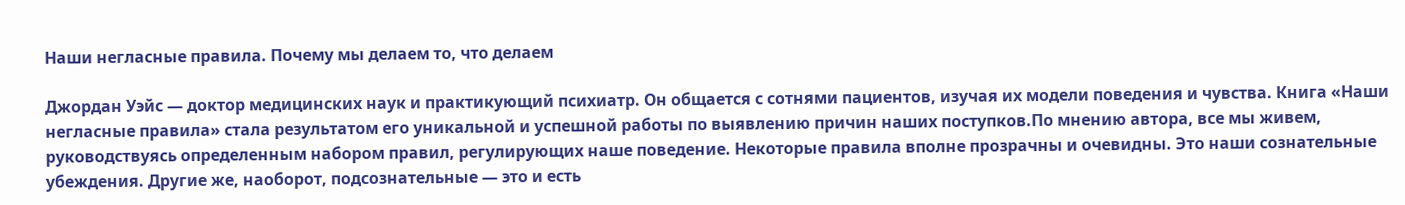Наши негласные правила. Почему мы делаем то, что делаем

Джордан Уэйс — доктор медицинских наук и практикующий психиатр. Он общается с сотнями пациентов, изучая их модели поведения и чувства. Книга «Наши негласные правила» стала результатом его уникальной и успешной работы по выявлению причин наших поступков.По мнению автора, все мы живем, руководствуясь определенным набором правил, регулирующих наше поведение. Некоторые правила вполне прозрачны и очевидны. Это наши сознательные убеждения. Другие же, наоборот, подсознательные — это и есть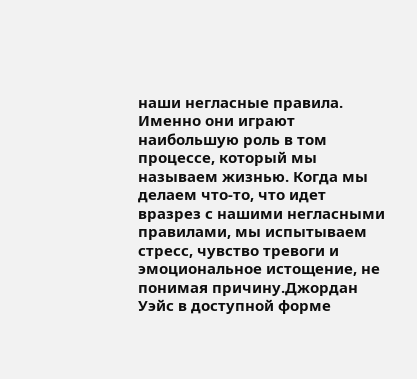наши негласные правила. Именно они играют наибольшую роль в том процессе, который мы называем жизнью. Когда мы делаем что-то, что идет вразрез с нашими негласными правилами, мы испытываем стресс, чувство тревоги и эмоциональное истощение, не понимая причину.Джордан Уэйс в доступной форме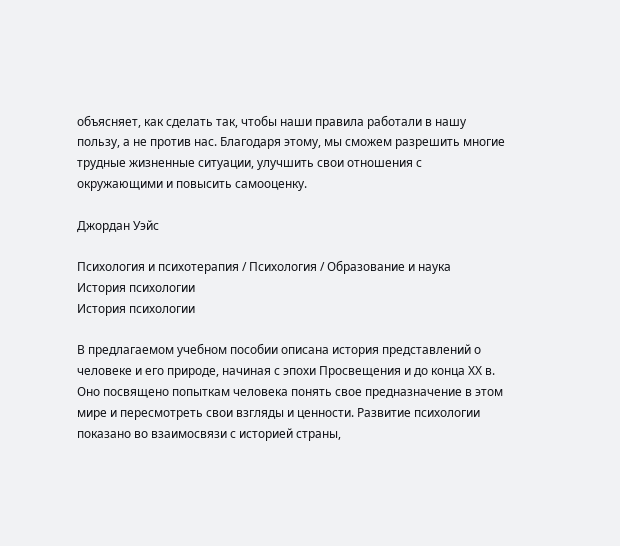объясняет, как сделать так, чтобы наши правила работали в нашу пользу, а не против нас. Благодаря этому, мы сможем разрешить многие трудные жизненные ситуации, улучшить свои отношения с окружающими и повысить самооценку.

Джордан Уэйс

Психология и психотерапия / Психология / Образование и наука
История психологии
История психологии

В предлагаемом учебном пособии описана история представлений о человеке и его природе, начиная с эпохи Просвещения и до конца ХХ в. Оно посвящено попыткам человека понять свое предназначение в этом мире и пересмотреть свои взгляды и ценности. Развитие психологии показано во взаимосвязи с историей страны,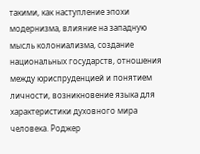такими, как наступление эпохи модернизма, влияние на западную мысль колониализма, создание национальных государств, отношения между юриспруденцией и понятием личности, возникновение языка для характеристики духовного мира человека. Роджер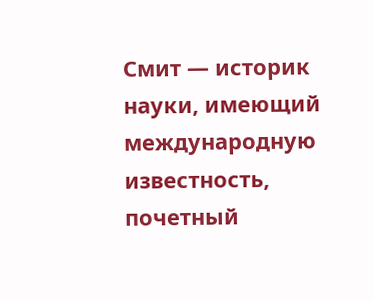Смит — историк науки, имеющий международную известность, почетный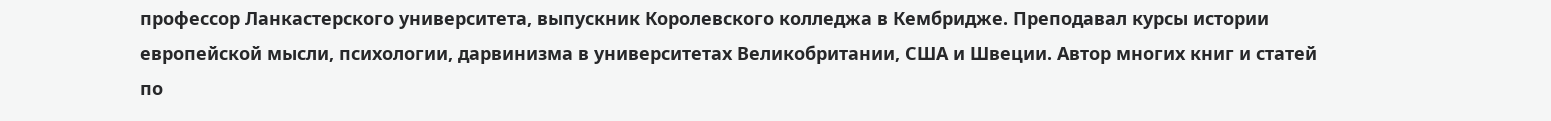профессор Ланкастерского университета, выпускник Королевского колледжа в Кембридже. Преподавал курсы истории европейской мысли, психологии, дарвинизма в университетах Великобритании, США и Швеции. Автор многих книг и статей по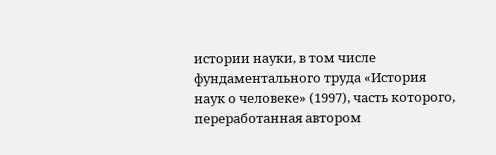истории науки, в том числе фундаментального труда «История наук о человеке» (1997), часть которого, переработанная автором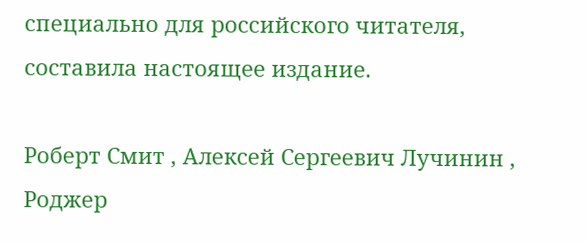специально для российского читателя, составила настоящее издание.

Роберт Смит , Алексей Сергеевич Лучинин , Роджер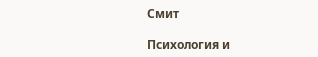Смит

Психология и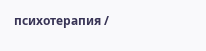психотерапия /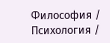Философия / Психология /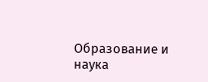Образование и наука